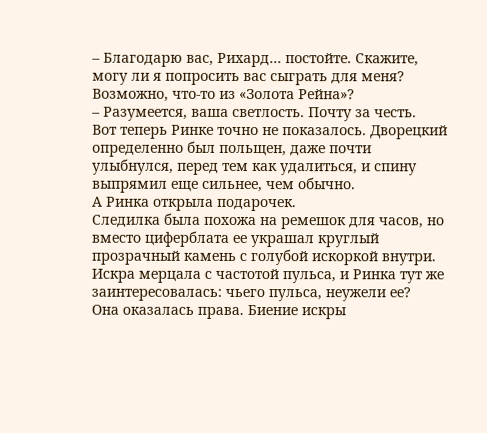– Благодарю вас, Рихард… постойте. Скажите, могу ли я попросить вас сыграть для меня? Возможно, что-то из «Золота Рейна»?
– Разумеется, ваша светлость. Почту за честь.
Вот теперь Ринке точно не показалось. Дворецкий определенно был польщен, даже почти улыбнулся, перед тем как удалиться, и спину выпрямил еще сильнее, чем обычно.
А Ринка открыла подарочек.
Следилка была похожа на ремешок для часов, но вместо циферблата ее украшал круглый прозрачный камень с голубой искоркой внутри. Искра мерцала с частотой пульса, и Ринка тут же заинтересовалась: чьего пульса, неужели ее?
Она оказалась права. Биение искры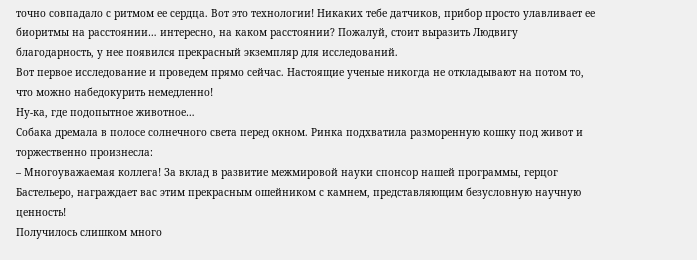точно совпадало с ритмом ее сердца. Вот это технологии! Никаких тебе датчиков, прибор просто улавливает ее биоритмы на расстоянии… интересно, на каком расстоянии? Пожалуй, стоит выразить Людвигу благодарность, у нее появился прекрасный экземпляр для исследований.
Вот первое исследование и проведем прямо сейчас. Настоящие ученые никогда не откладывают на потом то, что можно набедокурить немедленно!
Ну-ка, где подопытное животное…
Собака дремала в полосе солнечного света перед окном. Ринка подхватила разморенную кошку под живот и торжественно произнесла:
– Многоуважаемая коллега! За вклад в развитие межмировой науки спонсор нашей программы, герцог Бастельеро, награждает вас этим прекрасным ошейником с камнем, представляющим безусловную научную ценность!
Получилось слишком много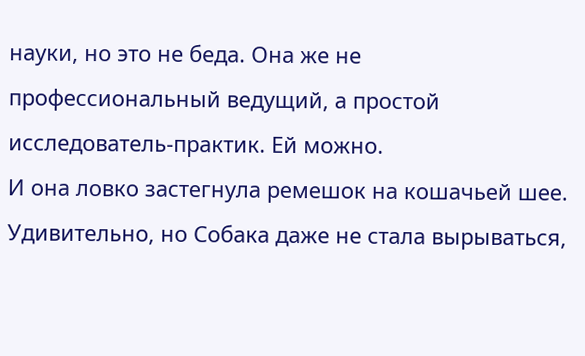науки, но это не беда. Она же не профессиональный ведущий, а простой исследователь-практик. Ей можно.
И она ловко застегнула ремешок на кошачьей шее. Удивительно, но Собака даже не стала вырываться,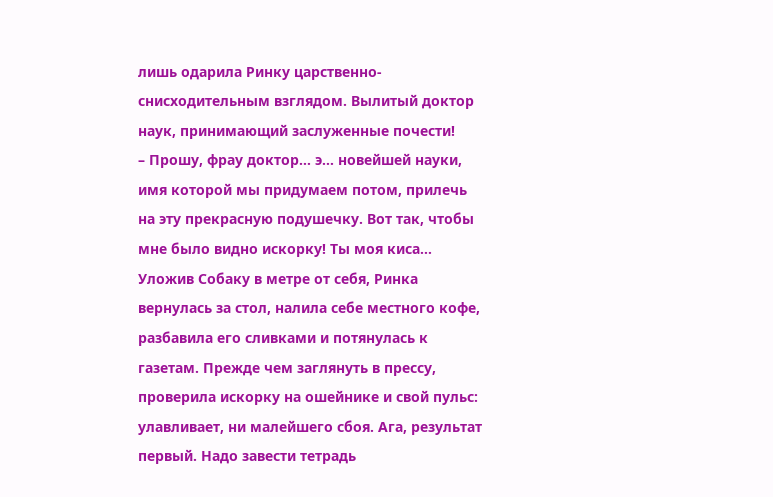лишь одарила Ринку царственно-снисходительным взглядом. Вылитый доктор наук, принимающий заслуженные почести!
– Прошу, фрау доктор… э… новейшей науки, имя которой мы придумаем потом, прилечь на эту прекрасную подушечку. Вот так, чтобы мне было видно искорку! Ты моя киса…
Уложив Собаку в метре от себя, Ринка вернулась за стол, налила себе местного кофе, разбавила его сливками и потянулась к газетам. Прежде чем заглянуть в прессу, проверила искорку на ошейнике и свой пульс: улавливает, ни малейшего сбоя. Ага, результат первый. Надо завести тетрадь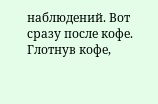наблюдений. Вот сразу после кофе.
Глотнув кофе,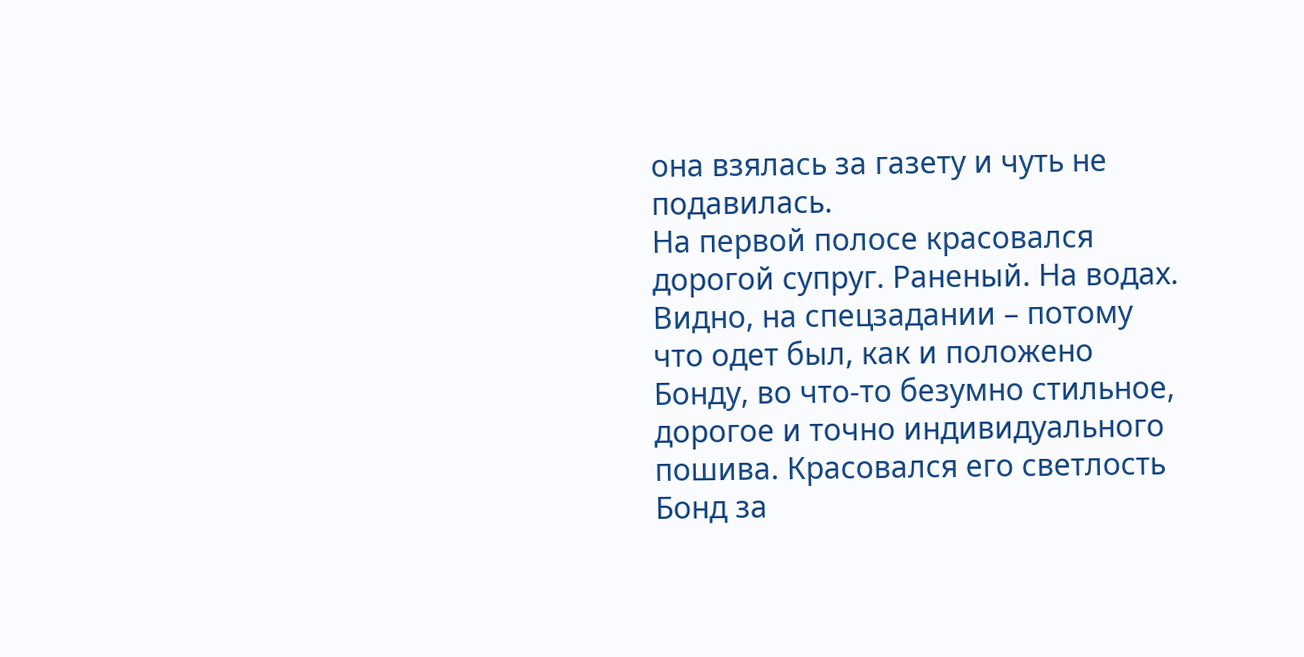она взялась за газету и чуть не подавилась.
На первой полосе красовался дорогой супруг. Раненый. На водах. Видно, на спецзадании – потому что одет был, как и положено Бонду, во что-то безумно стильное, дорогое и точно индивидуального пошива. Красовался его светлость Бонд за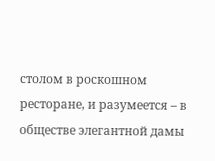столом в роскошном ресторане, и разумеется – в обществе элегантной дамы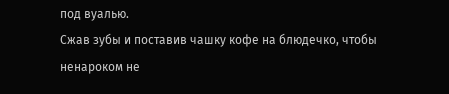под вуалью.
Сжав зубы и поставив чашку кофе на блюдечко, чтобы ненароком не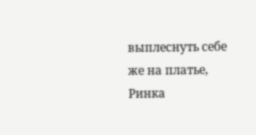выплеснуть себе же на платье, Ринка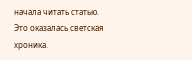начала читать статью. Это оказалась светская хроника.